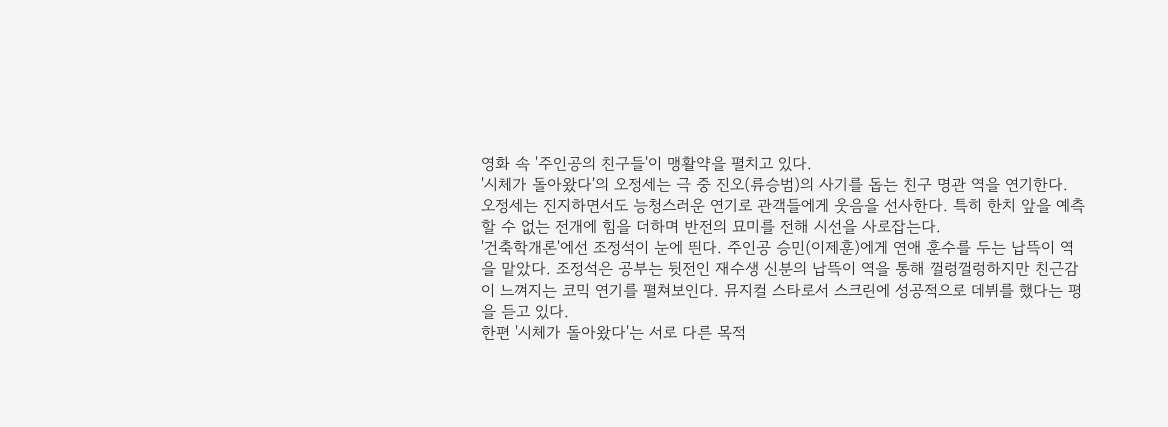영화 속 '주인공의 친구들'이 맹활약을 펼치고 있다.
'시체가 돌아왔다'의 오정세는 극 중 진오(류승범)의 사기를 돕는 친구 명관 역을 연기한다. 오정세는 진지하면서도 능청스러운 연기로 관객들에게 웃음을 선사한다. 특히 한치 앞을 예측할 수 없는 전개에 힘을 더하며 반전의 묘미를 전해 시선을 사로잡는다.
'건축학개론'에선 조정석이 눈에 띈다. 주인공 승민(이제훈)에게 연애 훈수를 두는 납뜩이 역을 맡았다. 조정석은 공부는 뒷전인 재수생 신분의 납뜩이 역을 통해 껄렁껄렁하지만 친근감이 느껴지는 코믹 연기를 펼쳐보인다. 뮤지컬 스타로서 스크린에 성공적으로 데뷔를 했다는 평을 듣고 있다.
한편 '시체가 돌아왔다'는 서로 다른 목적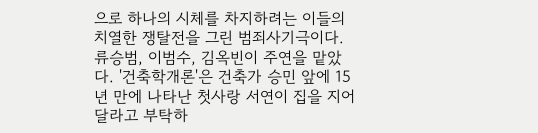으로 하나의 시체를 차지하려는 이들의 치열한 쟁탈전을 그린 범죄사기극이다. 류승범, 이범수, 김옥빈이 주연을 맡았다. '건축학개론'은 건축가 승민 앞에 15년 만에 나타난 첫사랑 서연이 집을 지어달라고 부탁하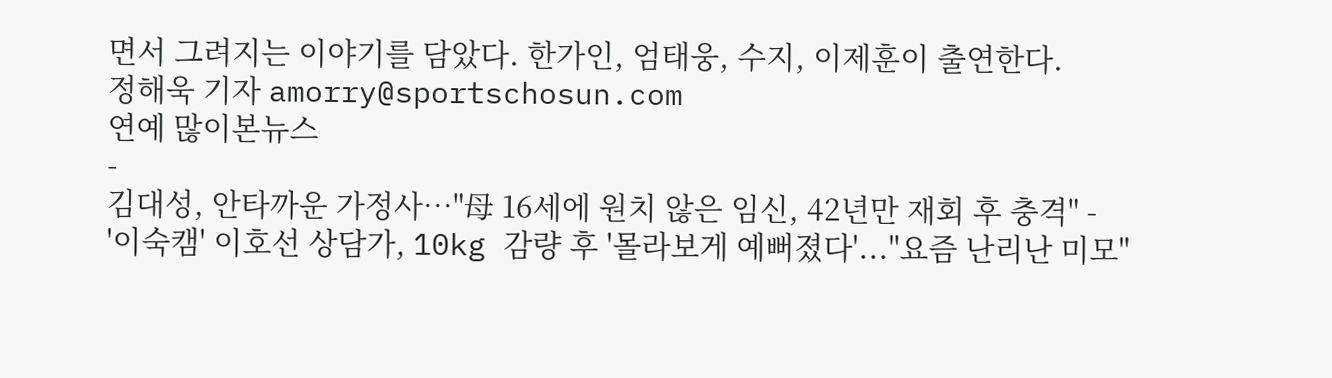면서 그려지는 이야기를 담았다. 한가인, 엄태웅, 수지, 이제훈이 출연한다.
정해욱 기자 amorry@sportschosun.com
연예 많이본뉴스
-
김대성, 안타까운 가정사…"母 16세에 원치 않은 임신, 42년만 재회 후 충격" -
'이숙캠' 이호선 상담가, 10kg 감량 후 '몰라보게 예뻐졌다'..."요즘 난리난 미모"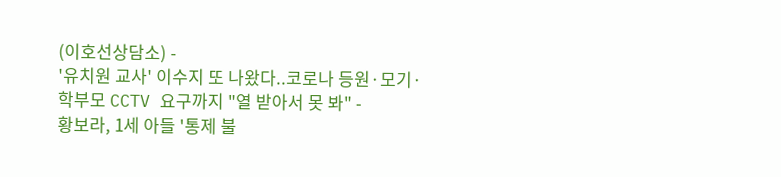(이호선상담소) -
'유치원 교사' 이수지 또 나왔다..코로나 등원·모기·학부모 CCTV 요구까지 "열 받아서 못 봐" -
황보라, 1세 아들 '통제 불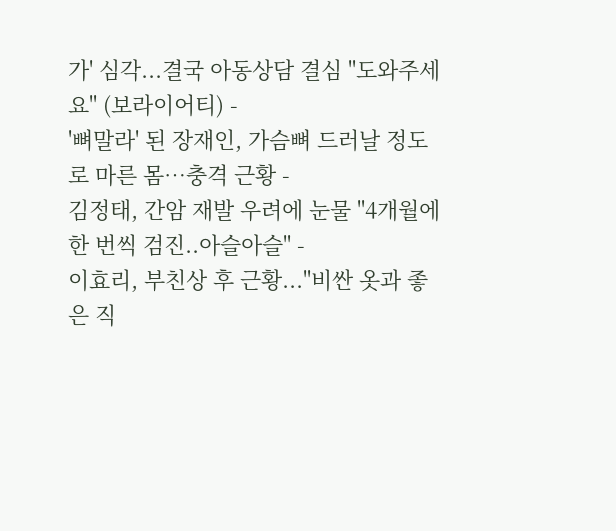가' 심각...결국 아동상담 결심 "도와주세요" (보라이어티) -
'뼈말라' 된 장재인, 가슴뼈 드러날 정도로 마른 몸…충격 근황 -
김정태, 간암 재발 우려에 눈물 "4개월에 한 번씩 검진..아슬아슬" -
이효리, 부친상 후 근황..."비싼 옷과 좋은 직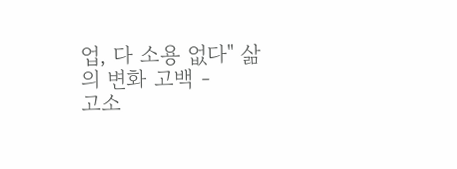업, 다 소용 없다" 삶의 변화 고백 -
고소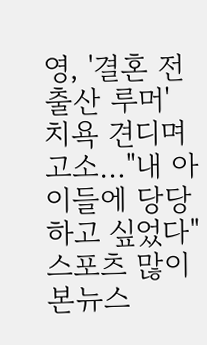영, '결혼 전 출산 루머' 치욕 견디며 고소…"내 아이들에 당당하고 싶었다"
스포츠 많이본뉴스